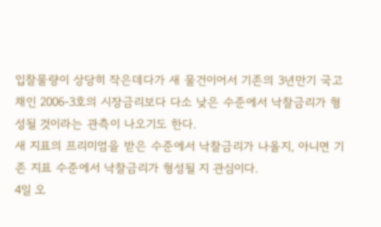입찰물량이 상당히 작은데다가 새 물건이어서 기존의 3년만기 국고채인 2006-3호의 시장금리보다 다소 낮은 수준에서 낙찰금리가 형성될 것이라는 관측이 나오기도 한다.
새 지표의 프리미엄을 받은 수준에서 낙찰금리가 나올지, 아니면 기존 지표 수준에서 낙찰금리가 형성될 지 관심이다.
4일 오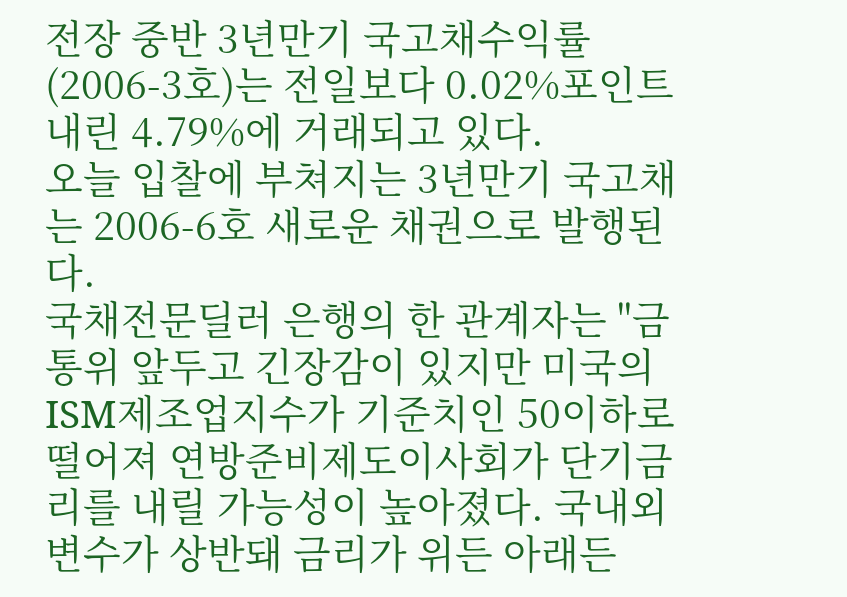전장 중반 3년만기 국고채수익률(2006-3호)는 전일보다 0.02%포인트 내린 4.79%에 거래되고 있다.
오늘 입찰에 부쳐지는 3년만기 국고채는 2006-6호 새로운 채권으로 발행된다.
국채전문딜러 은행의 한 관계자는 "금통위 앞두고 긴장감이 있지만 미국의 ISM제조업지수가 기준치인 50이하로 떨어져 연방준비제도이사회가 단기금리를 내릴 가능성이 높아졌다. 국내외 변수가 상반돼 금리가 위든 아래든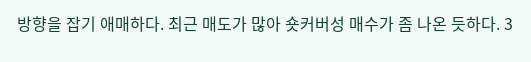방향을 잡기 애매하다. 최근 매도가 많아 숏커버성 매수가 좀 나온 듯하다. 3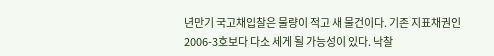년만기 국고채입찰은 물량이 적고 새 물건이다. 기존 지표채권인 2006-3호보다 다소 세게 될 가능성이 있다. 낙찰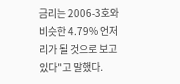금리는 2006-3호와 비슷한 4.79% 언저리가 될 것으로 보고 있다"고 말했다.